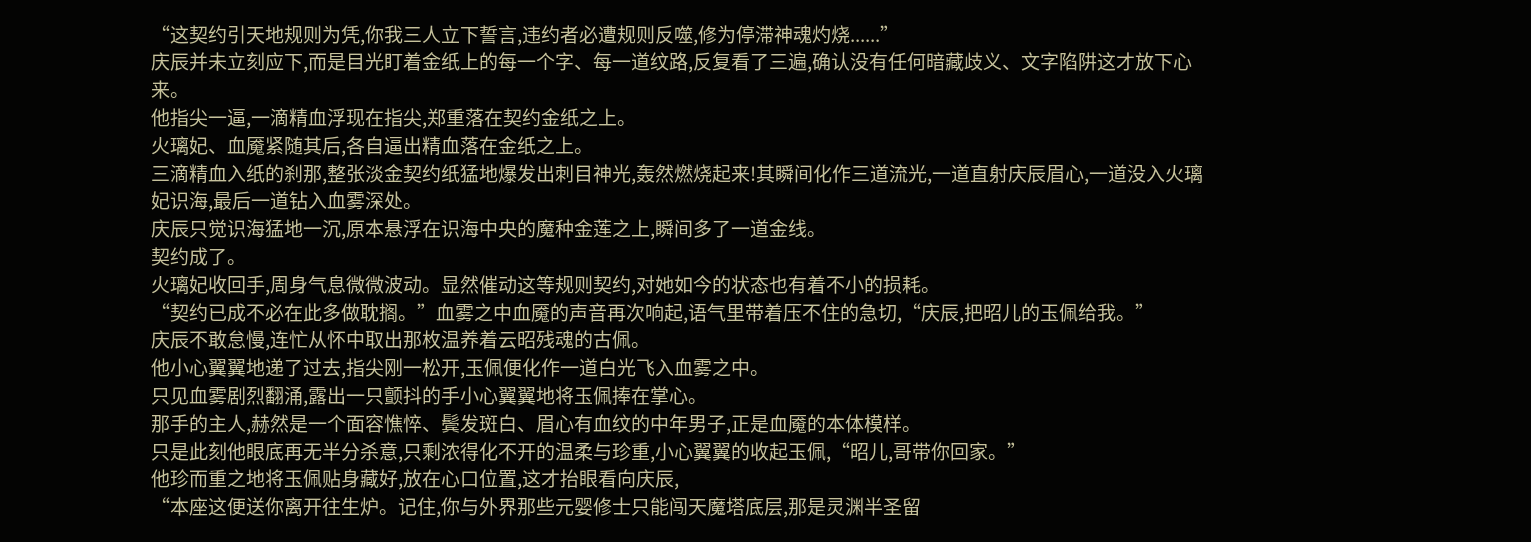“这契约引天地规则为凭,你我三人立下誓言,违约者必遭规则反噬,修为停滞神魂灼烧......”
庆辰并未立刻应下,而是目光盯着金纸上的每一个字、每一道纹路,反复看了三遍,确认没有任何暗藏歧义、文字陷阱这才放下心来。
他指尖一逼,一滴精血浮现在指尖,郑重落在契约金纸之上。
火璃妃、血魇紧随其后,各自逼出精血落在金纸之上。
三滴精血入纸的刹那,整张淡金契约纸猛地爆发出刺目神光,轰然燃烧起来!其瞬间化作三道流光,一道直射庆辰眉心,一道没入火璃妃识海,最后一道钻入血雾深处。
庆辰只觉识海猛地一沉,原本悬浮在识海中央的魔种金莲之上,瞬间多了一道金线。
契约成了。
火璃妃收回手,周身气息微微波动。显然催动这等规则契约,对她如今的状态也有着不小的损耗。
“契约已成不必在此多做耽搁。”血雾之中血魇的声音再次响起,语气里带着压不住的急切,“庆辰,把昭儿的玉佩给我。”
庆辰不敢怠慢,连忙从怀中取出那枚温养着云昭残魂的古佩。
他小心翼翼地递了过去,指尖刚一松开,玉佩便化作一道白光飞入血雾之中。
只见血雾剧烈翻涌,露出一只颤抖的手小心翼翼地将玉佩捧在掌心。
那手的主人,赫然是一个面容憔悴、鬓发斑白、眉心有血纹的中年男子,正是血魇的本体模样。
只是此刻他眼底再无半分杀意,只剩浓得化不开的温柔与珍重,小心翼翼的收起玉佩,“昭儿,哥带你回家。”
他珍而重之地将玉佩贴身藏好,放在心口位置,这才抬眼看向庆辰,
“本座这便送你离开往生炉。记住,你与外界那些元婴修士只能闯天魔塔底层,那是灵渊半圣留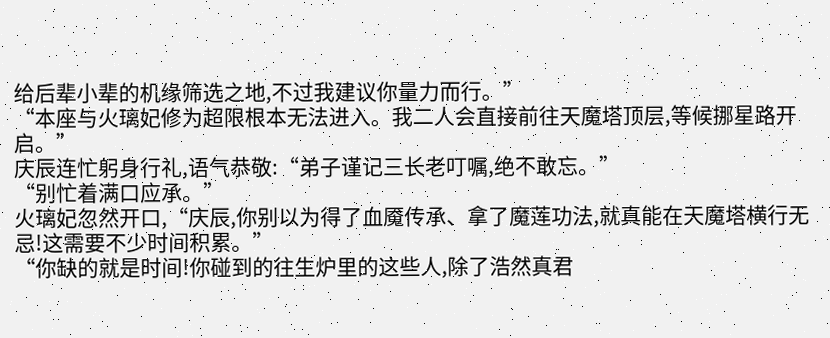给后辈小辈的机缘筛选之地,不过我建议你量力而行。”
“本座与火璃妃修为超限根本无法进入。我二人会直接前往天魔塔顶层,等候挪星路开启。”
庆辰连忙躬身行礼,语气恭敬:“弟子谨记三长老叮嘱,绝不敢忘。”
“别忙着满口应承。”
火璃妃忽然开口,“庆辰,你别以为得了血魇传承、拿了魔莲功法,就真能在天魔塔横行无忌!这需要不少时间积累。”
“你缺的就是时间!你碰到的往生炉里的这些人,除了浩然真君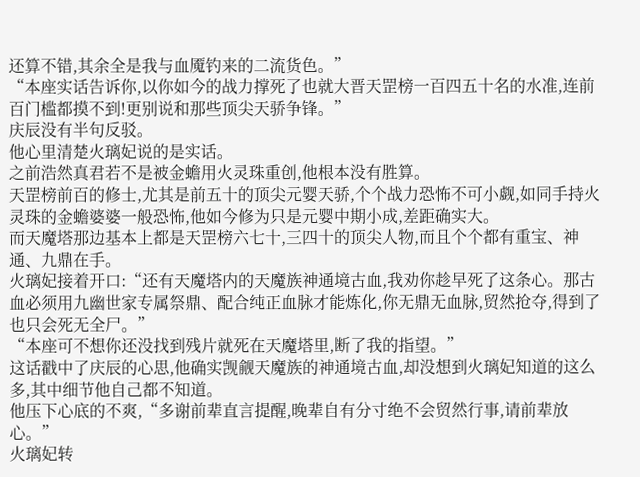还算不错,其余全是我与血魇钓来的二流货色。”
“本座实话告诉你,以你如今的战力撑死了也就大晋天罡榜一百四五十名的水准,连前百门槛都摸不到!更别说和那些顶尖天骄争锋。”
庆辰没有半句反驳。
他心里清楚火璃妃说的是实话。
之前浩然真君若不是被金蟾用火灵珠重创,他根本没有胜算。
天罡榜前百的修士,尤其是前五十的顶尖元婴天骄,个个战力恐怖不可小觑,如同手持火灵珠的金蟾婆婆一般恐怖,他如今修为只是元婴中期小成,差距确实大。
而天魔塔那边基本上都是天罡榜六七十,三四十的顶尖人物,而且个个都有重宝、神通、九鼎在手。
火璃妃接着开口:“还有天魔塔内的天魔族神通境古血,我劝你趁早死了这条心。那古血必须用九幽世家专属祭鼎、配合纯正血脉才能炼化,你无鼎无血脉,贸然抢夺,得到了也只会死无全尸。”
“本座可不想你还没找到残片就死在天魔塔里,断了我的指望。”
这话戳中了庆辰的心思,他确实觊觎天魔族的神通境古血,却没想到火璃妃知道的这么多,其中细节他自己都不知道。
他压下心底的不爽,“多谢前辈直言提醒,晚辈自有分寸绝不会贸然行事,请前辈放心。”
火璃妃转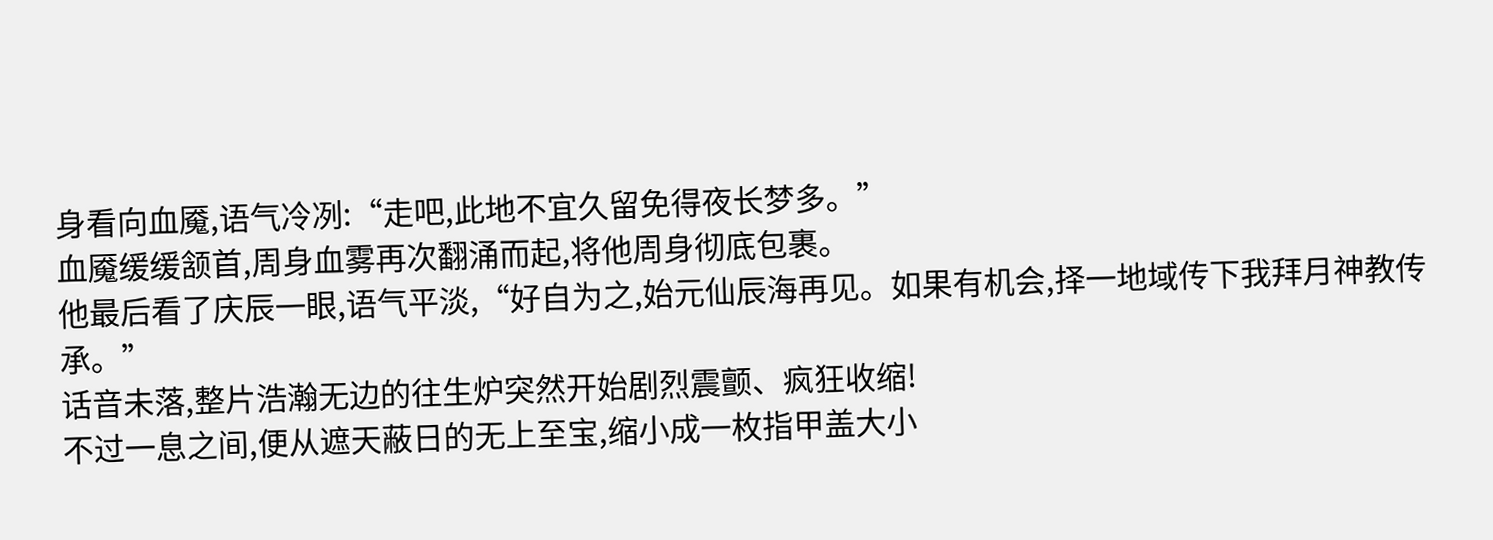身看向血魇,语气冷冽:“走吧,此地不宜久留免得夜长梦多。”
血魇缓缓颔首,周身血雾再次翻涌而起,将他周身彻底包裹。
他最后看了庆辰一眼,语气平淡,“好自为之,始元仙辰海再见。如果有机会,择一地域传下我拜月神教传承。”
话音未落,整片浩瀚无边的往生炉突然开始剧烈震颤、疯狂收缩!
不过一息之间,便从遮天蔽日的无上至宝,缩小成一枚指甲盖大小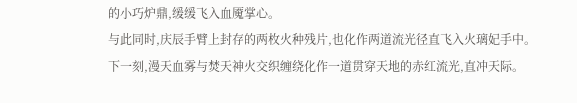的小巧炉鼎,缓缓飞入血魇掌心。
与此同时,庆辰手臂上封存的两枚火种残片,也化作两道流光径直飞入火璃妃手中。
下一刻,漫天血雾与焚天神火交织缠绕化作一道贯穿天地的赤红流光,直冲天际。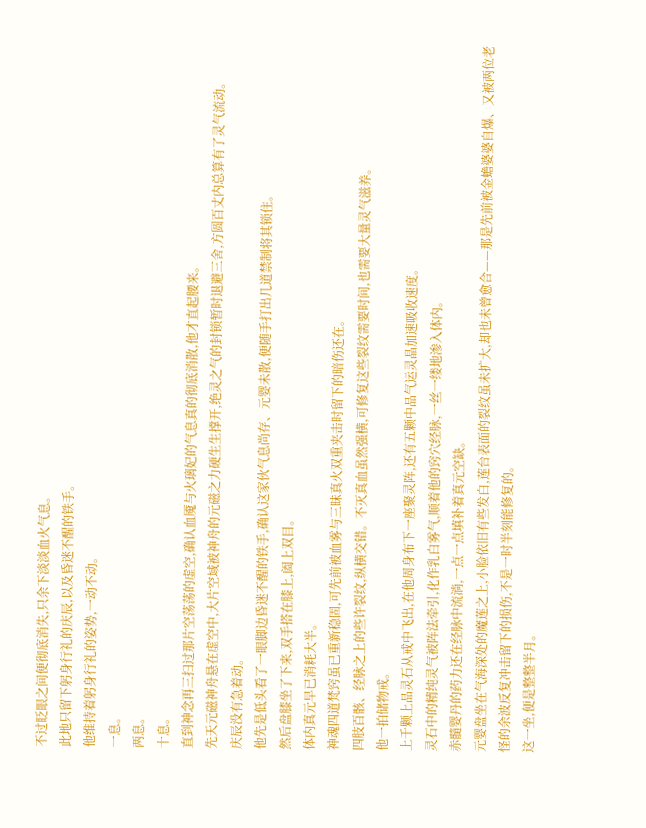不过眨眼之间便彻底消失,只余下淡淡血火气息。
此地只留下躬身行礼的庆辰,以及昏迷不醒的铁手。
他维持着躬身行礼的姿势,一动不动。
一息。
两息。
十息。
直到神念再三扫过那片空荡荡的虚空,确认血魇与火璃妃的气息真的彻底消散,他才直起腰来。
先天元磁神舟悬在虚空中,大片空域被神舟的元磁之力硬生生撑开,绝灵之气的封锁暂时退避三舍,方圆百丈内总算有了灵气流动。
庆辰没有急着动。
他先是低头看了一眼脚边昏迷不醒的铁手,确认这家伙气息尚存、元婴未散,便随手打出几道禁制将其锁住。
然后盘膝坐了下来,双手搭在膝上,阖上双目。
体内真元早已消耗大半。
神魂四道梵窍虽已重新稳固,可先前被血雾与三昧真火双重夹击时留下的暗伤还在。
四肢百骸、经脉之上的些许裂纹,纵横交错。不灭真血虽然强横,可修复这些裂纹需要时间,也需要大量灵气滋养。
他一拍储物戒。
上千颗上品灵石从戒中飞出,在他周身布下一座聚灵阵,还有五颗中品气运灵晶加速吸收速度。
灵石中的精纯灵气被阵法牵引,化作乳白雾气,顺着他的窍穴经脉,一丝一缕地渗入体内。
赤髓婴丹的药力还在经脉中流淌,一点一点填补着真元空缺。
元婴盘坐在气海深处的魔莲之上,小脸依旧有些发白,莲台表面的裂纹虽未扩大,却也未曾愈合——那是先前被金蟾婆婆自爆、又被两位老怪的余波反复冲击留下的损伤,不是一时半刻能修复的。
这一坐,便是整整半月。